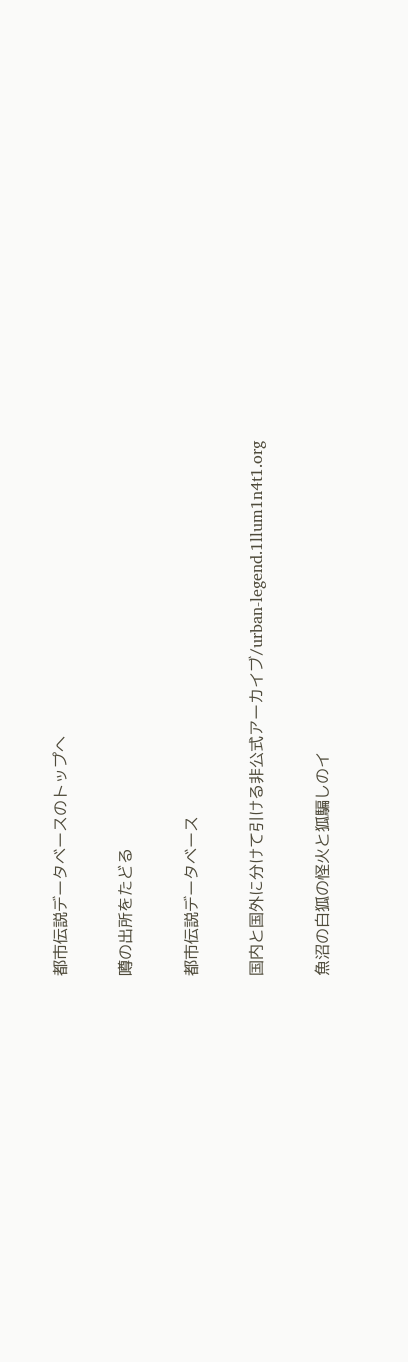都市伝説データベースのトップへ

噂の出所をたどる

都市伝説データベース

国内と国外に分けて引ける非公式アーカイブ/urban-legend.1llum1n4t1.org

魚沼の白狐の怪火と狐騙しのイ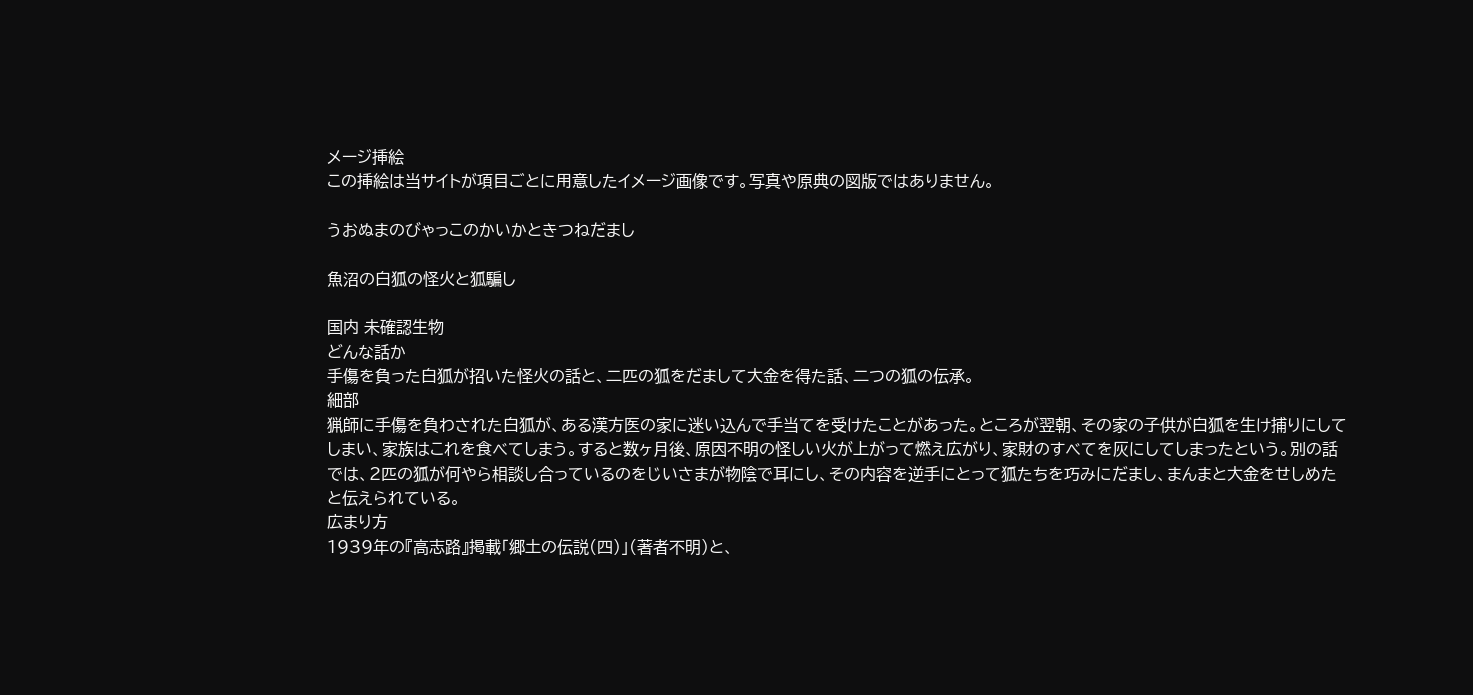メージ挿絵
この挿絵は当サイトが項目ごとに用意したイメージ画像です。写真や原典の図版ではありません。

うおぬまのびゃっこのかいかときつねだまし

魚沼の白狐の怪火と狐騙し

国内 未確認生物
どんな話か
手傷を負った白狐が招いた怪火の話と、二匹の狐をだまして大金を得た話、二つの狐の伝承。
細部
猟師に手傷を負わされた白狐が、ある漢方医の家に迷い込んで手当てを受けたことがあった。ところが翌朝、その家の子供が白狐を生け捕りにしてしまい、家族はこれを食べてしまう。すると数ヶ月後、原因不明の怪しい火が上がって燃え広がり、家財のすべてを灰にしてしまったという。別の話では、2匹の狐が何やら相談し合っているのをじいさまが物陰で耳にし、その内容を逆手にとって狐たちを巧みにだまし、まんまと大金をせしめたと伝えられている。
広まり方
1939年の『高志路』掲載「郷土の伝説(四)」(著者不明)と、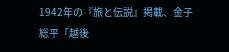1942年の『旅と伝説』掲載、金子総平「越後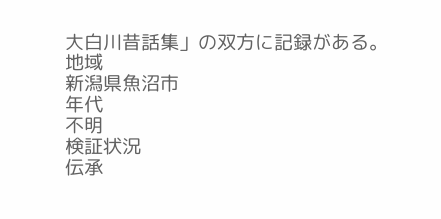大白川昔話集」の双方に記録がある。
地域
新潟県魚沼市
年代
不明
検証状況
伝承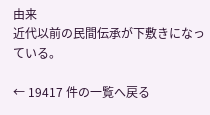由来
近代以前の民間伝承が下敷きになっている。

← 19417 件の一覧へ戻る